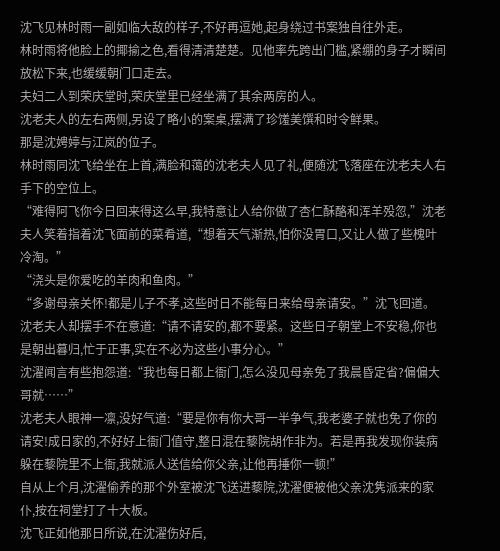沈飞见林时雨一副如临大敌的样子,不好再逗她,起身绕过书案独自往外走。
林时雨将他脸上的揶揄之色,看得清清楚楚。见他率先跨出门槛,紧绷的身子才瞬间放松下来,也缓缓朝门口走去。
夫妇二人到荣庆堂时,荣庆堂里已经坐满了其余两房的人。
沈老夫人的左右两侧,另设了略小的案桌,摆满了珍馐美馔和时令鲜果。
那是沈娉婷与江岚的位子。
林时雨同沈飞给坐在上首,满脸和蔼的沈老夫人见了礼,便随沈飞落座在沈老夫人右手下的空位上。
“难得阿飞你今日回来得这么早,我特意让人给你做了杏仁酥酪和浑羊殁忽,”沈老夫人笑着指着沈飞面前的菜肴道,“想着天气渐热,怕你没胃口,又让人做了些槐叶冷淘。”
“浇头是你爱吃的羊肉和鱼肉。”
“多谢母亲关怀!都是儿子不孝,这些时日不能每日来给母亲请安。”沈飞回道。
沈老夫人却摆手不在意道:“请不请安的,都不要紧。这些日子朝堂上不安稳,你也是朝出暮归,忙于正事,实在不必为这些小事分心。”
沈濯闻言有些抱怨道:“我也每日都上衙门,怎么没见母亲免了我晨昏定省?偏偏大哥就……”
沈老夫人眼神一凛,没好气道:“要是你有你大哥一半争气,我老婆子就也免了你的请安!成日家的,不好好上衙门值守,整日混在藜院胡作非为。若是再我发现你装病躲在藜院里不上衙,我就派人送信给你父亲,让他再捶你一顿!”
自从上个月,沈濯偷养的那个外室被沈飞送进藜院,沈濯便被他父亲沈隽派来的家仆,按在祠堂打了十大板。
沈飞正如他那日所说,在沈濯伤好后,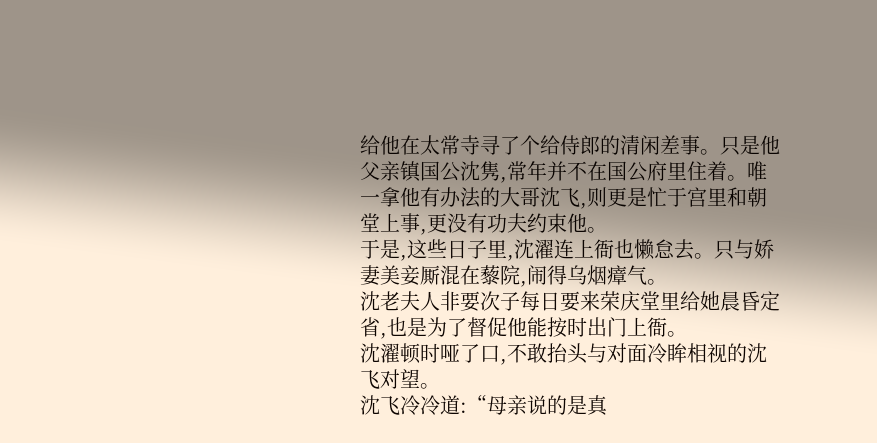给他在太常寺寻了个给侍郎的清闲差事。只是他父亲镇国公沈隽,常年并不在国公府里住着。唯一拿他有办法的大哥沈飞,则更是忙于宫里和朝堂上事,更没有功夫约束他。
于是,这些日子里,沈濯连上衙也懒怠去。只与娇妻美妾厮混在藜院,闹得乌烟瘴气。
沈老夫人非要次子每日要来荣庆堂里给她晨昏定省,也是为了督促他能按时出门上衙。
沈濯顿时哑了口,不敢抬头与对面冷眸相视的沈飞对望。
沈飞冷冷道:“母亲说的是真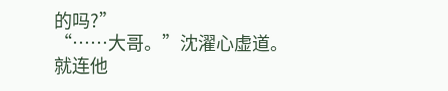的吗?”
“……大哥。”沈濯心虚道。
就连他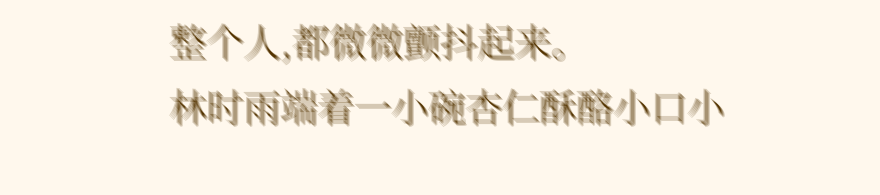整个人,都微微颤抖起来。
林时雨端着一小碗杏仁酥酪小口小